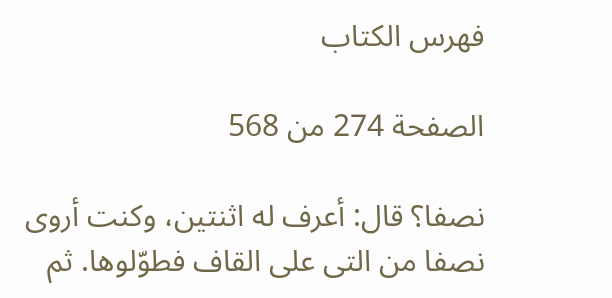فهرس الكتاب

الصفحة 274 من 568

نصفا؟ قال: أعرف له اثنتين، وكنت أروى نصفا من التى على القاف فطوّلوها. ثم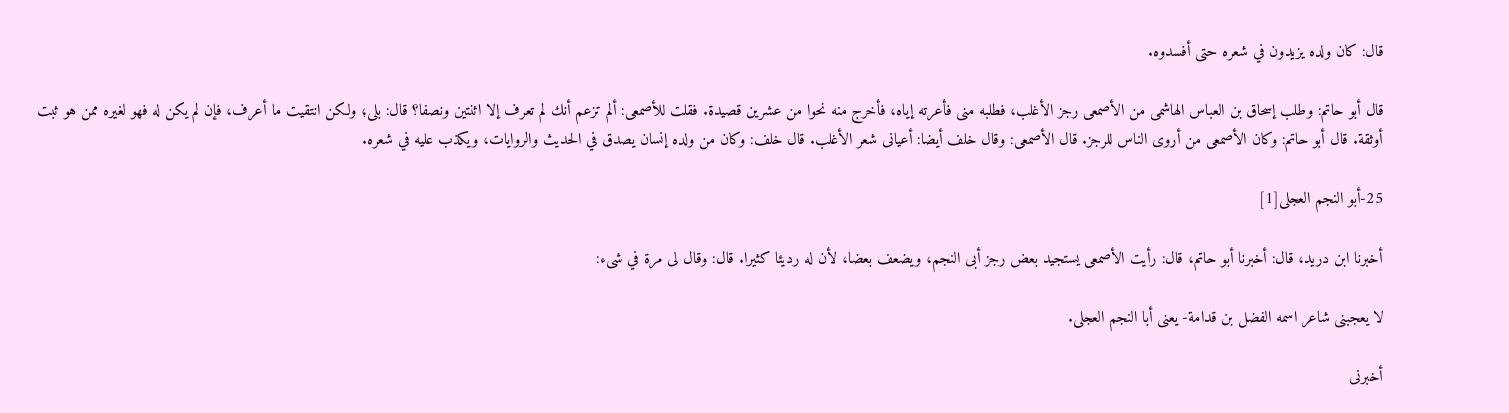قال: كان ولده يزيدون في شعره حتى أفسدوه.

قال أبو حاتم: وطلب إسحاق بن العباس الهاشمى من الأصمعى رجز الأغلب، فطلبه منى فأعرته إياه، فأخرج منه نحوا من عشرين قصيدة. فقلت للأصمعى: ألم تزعم أنك لم تعرف إلا اثنتين ونصفا؟ قال: بلى؛ ولكن انتقيت ما أعرف، فإن لم يكن له فهو لغيره ممن هو ثبت أوثقة. قال أبو حاتم: وكان الأصمعى من أروى الناس للرجز. قال الأصمعى: وقال خلف أيضا: أعيانى شعر الأغلب. قال خلف: وكان من ولده إنسان يصدق في الحديث والروايات، ويكذب عليه في شعره.

25-أبو النجم العجلى[1]

أخبرنا ابن دريد، قال: أخبرنا أبو حاتم، قال: رأيت الأصمعى يستجيد بعض رجز أبى النجم، ويضعف بعضا، لأن له رديئا كثيرا. قال: وقال لى مرة في شىء:

لا يعجبنى شاعر اسمه الفضل بن قدامة- يعنى أبا النجم العجلى.

أخبرنى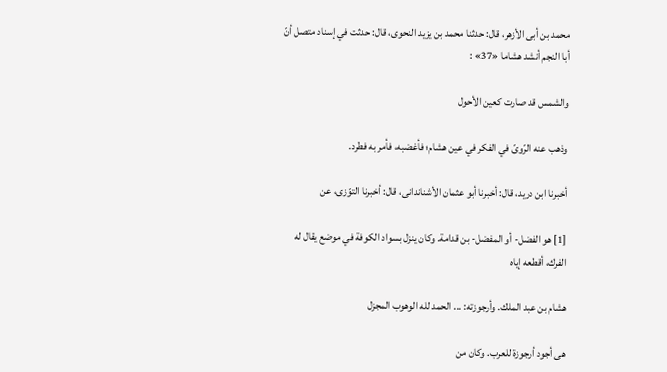محمد بن أبى الأزهر، قال: حدثنا محمد بن يزيد النحوى، قال: حدثت في إسناد متصل أنّ أبا النجم أنشد هشاما «37» :

والشمس قد صارت كعين الأحول

وذهب عنه الرّوىّ في الفكر في عين هشام؛ فأغضبه، فأمر به فطرد.

أخبرنا ابن دريد، قال: أخبرنا أبو عثمان الأشناندانى، قال: أخبرنا التوّزى، عن

[1] هو الفضل- أو المفضل- بن قدامة. وكان ينزل بسواد الكوفة في موضع يقال له الفرك، أقطعه إياه

هشام بن عبد الملك. وأرجوزته: ... الحمد لله الوهوب المجزل

هى أجود أرجوزة للعرب. وكان من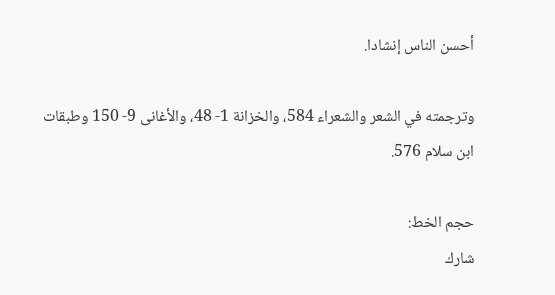أحسن الناس إنشادا.

وترجمته في الشعر والشعراء 584، والخزانة 1- 48، والأغانى 9- 150 وطبقات ابن سلام 576.

حجم الخط:
شارك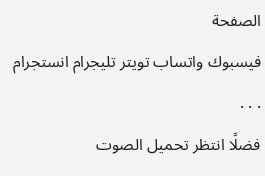الصفحة
فيسبوك واتساب تويتر تليجرام انستجرام
. . .
فضلًا انتظر تحميل الصوت